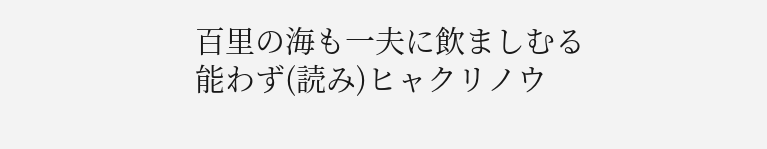百里の海も一夫に飲ましむる能わず(読み)ヒャクリノウ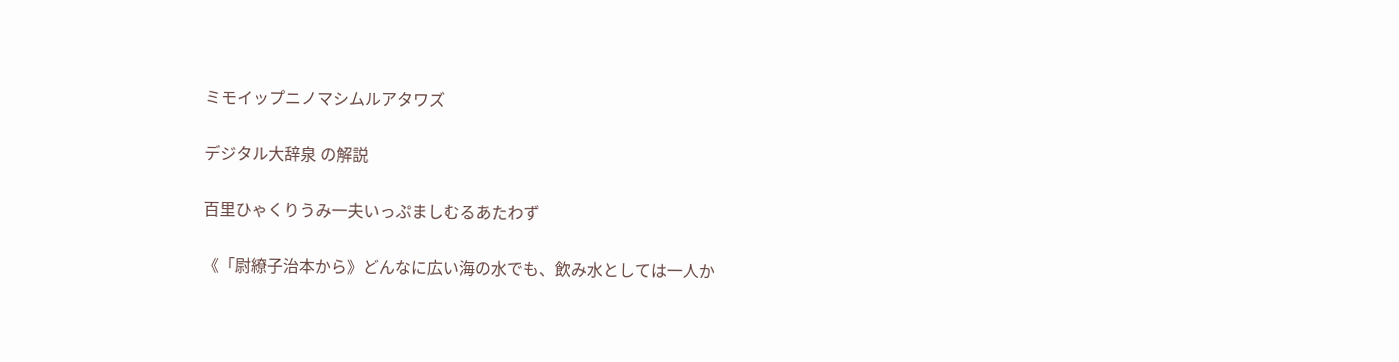ミモイップニノマシムルアタワズ

デジタル大辞泉 の解説

百里ひゃくりうみ一夫いっぷましむるあたわず

《「尉繚子治本から》どんなに広い海の水でも、飲み水としては一人か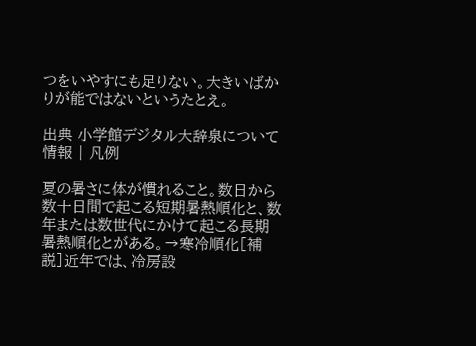つをいやすにも足りない。大きいばかりが能ではないというたとえ。

出典 小学館デジタル大辞泉について 情報 | 凡例

夏の暑さに体が慣れること。数日から数十日間で起こる短期暑熱順化と、数年または数世代にかけて起こる長期暑熱順化とがある。→寒冷順化[補説]近年では、冷房設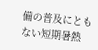備の普及にともない短期暑熱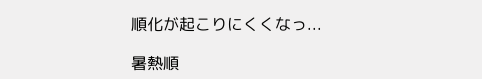順化が起こりにくくなっ...

暑熱順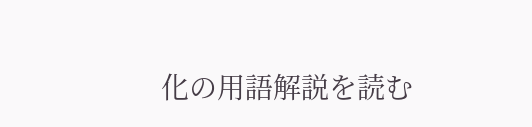化の用語解説を読む